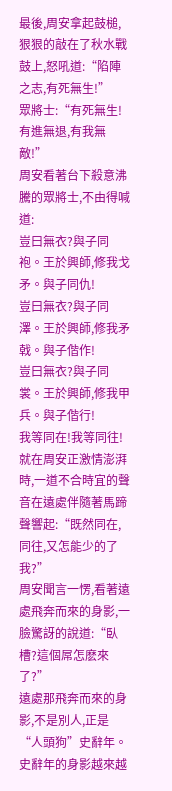最後,周安拿起鼓槌,狠狠的敲在了秋水戰鼓上,怒吼道:“陷陣之志,有死無生!”
眾將士:“有死無生!有進無退,有我無敵!”
周安看著台下殺意沸騰的眾將士,不由得喊道:
豈曰無衣?與子同袍。王於興師,修我戈矛。與子同仇!
豈曰無衣?與子同澤。王於興師,修我矛戟。與子偕作!
豈曰無衣?與子同裳。王於興師,修我甲兵。與子偕行!
我等同在!我等同往!
就在周安正激情澎湃時,一道不合時宜的聲音在遠處伴隨著馬蹄聲響起:“既然同在,同往,又怎能少的了我?”
周安聞言一愣,看著遠處飛奔而來的身影,一臉驚訝的說道:“臥槽?這個屌怎麽來了?”
遠處那飛奔而來的身影,不是別人,正是“人頭狗”史辭年。
史辭年的身影越來越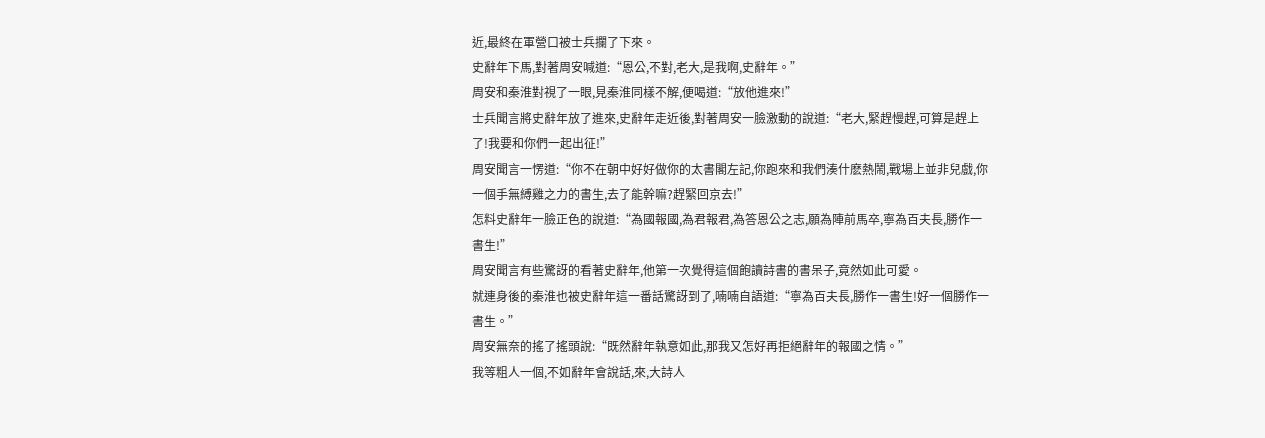近,最終在軍營口被士兵攔了下來。
史辭年下馬,對著周安喊道:“恩公,不對,老大,是我啊,史辭年。”
周安和秦淮對視了一眼,見秦淮同樣不解,便喝道:“放他進來!”
士兵聞言將史辭年放了進來,史辭年走近後,對著周安一臉激動的說道:“老大,緊趕慢趕,可算是趕上了!我要和你們一起出征!”
周安聞言一愣道:“你不在朝中好好做你的太書閣左記,你跑來和我們湊什麽熱鬧,戰場上並非兒戲,你一個手無縛雞之力的書生,去了能幹嘛?趕緊回京去!”
怎料史辭年一臉正色的說道:“為國報國,為君報君,為答恩公之志,願為陣前馬卒,寧為百夫長,勝作一書生!”
周安聞言有些驚訝的看著史辭年,他第一次覺得這個飽讀詩書的書呆子,竟然如此可愛。
就連身後的秦淮也被史辭年這一番話驚訝到了,喃喃自語道:“寧為百夫長,勝作一書生!好一個勝作一書生。”
周安無奈的搖了搖頭說:“既然辭年執意如此,那我又怎好再拒絕辭年的報國之情。”
我等粗人一個,不如辭年會說話,來,大詩人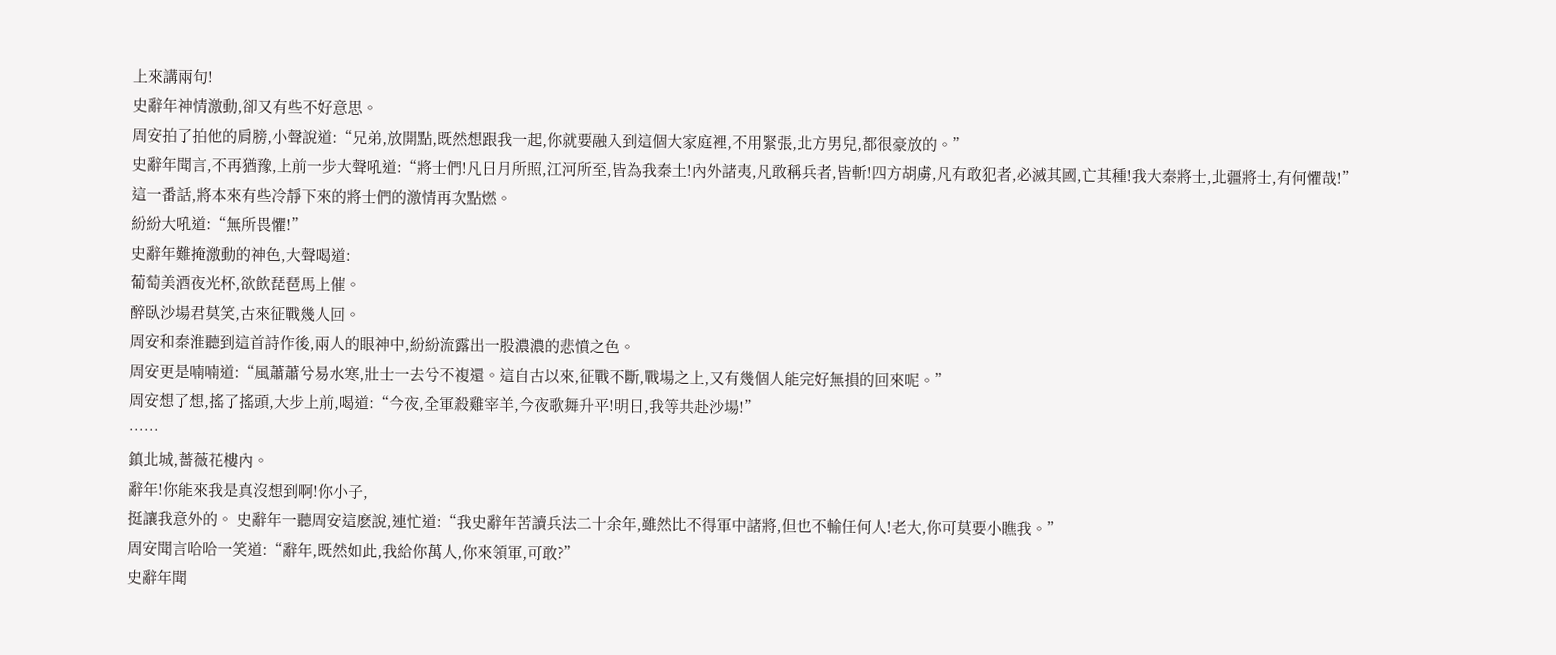上來講兩句!
史辭年神情激動,卻又有些不好意思。
周安拍了拍他的肩膀,小聲說道:“兄弟,放開點,既然想跟我一起,你就要融入到這個大家庭裡,不用緊張,北方男兒,都很豪放的。”
史辭年聞言,不再猶豫,上前一步大聲吼道:“將士們!凡日月所照,江河所至,皆為我秦土!內外諸夷,凡敢稱兵者,皆斬!四方胡虜,凡有敢犯者,必滅其國,亡其種!我大秦將士,北疆將士,有何懼哉!”
這一番話,將本來有些冷靜下來的將士們的激情再次點燃。
紛紛大吼道:“無所畏懼!”
史辭年難掩激動的神色,大聲喝道:
葡萄美酒夜光杯,欲飲琵琶馬上催。
醉臥沙場君莫笑,古來征戰幾人回。
周安和秦淮聽到這首詩作後,兩人的眼神中,紛紛流露出一股濃濃的悲憤之色。
周安更是喃喃道:“風蕭蕭兮易水寒,壯士一去兮不複還。這自古以來,征戰不斷,戰場之上,又有幾個人能完好無損的回來呢。”
周安想了想,搖了搖頭,大步上前,喝道:“今夜,全軍殺雞宰羊,今夜歌舞升平!明日,我等共赴沙場!”
……
鎮北城,薔薇花樓內。
辭年!你能來我是真沒想到啊!你小子,
挺讓我意外的。 史辭年一聽周安這麽說,連忙道:“我史辭年苦讀兵法二十余年,雖然比不得軍中諸將,但也不輸任何人!老大,你可莫要小瞧我。”
周安聞言哈哈一笑道:“辭年,既然如此,我給你萬人,你來領軍,可敢?”
史辭年聞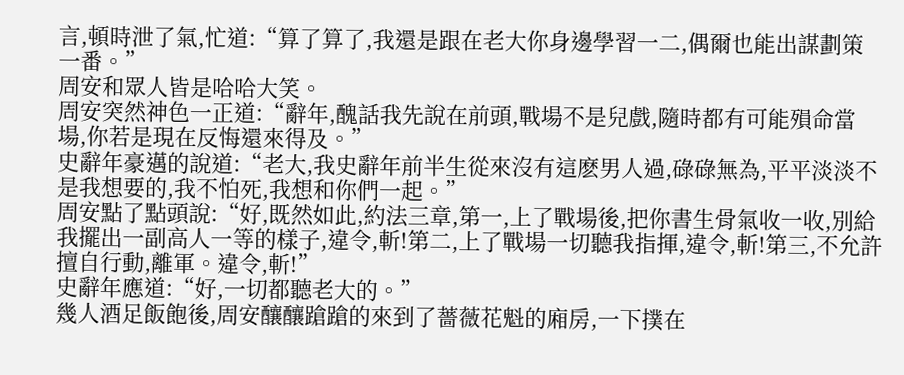言,頓時泄了氣,忙道:“算了算了,我還是跟在老大你身邊學習一二,偶爾也能出謀劃策一番。”
周安和眾人皆是哈哈大笑。
周安突然神色一正道:“辭年,醜話我先說在前頭,戰場不是兒戲,隨時都有可能殞命當場,你若是現在反悔還來得及。”
史辭年豪邁的說道:“老大,我史辭年前半生從來沒有這麽男人過,碌碌無為,平平淡淡不是我想要的,我不怕死,我想和你們一起。”
周安點了點頭說:“好,既然如此,約法三章,第一,上了戰場後,把你書生骨氣收一收,別給我擺出一副高人一等的樣子,違令,斬!第二,上了戰場一切聽我指揮,違令,斬!第三,不允許擅自行動,離軍。違令,斬!”
史辭年應道:“好,一切都聽老大的。”
幾人酒足飯飽後,周安釀釀蹌蹌的來到了薔薇花魁的廂房,一下撲在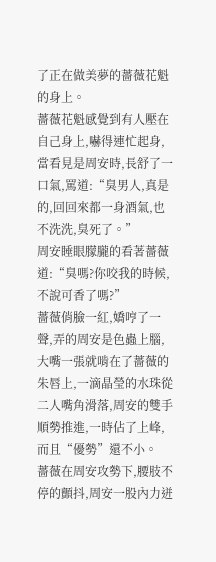了正在做美夢的薔薇花魁的身上。
薔薇花魁感覺到有人壓在自己身上,嚇得連忙起身,當看見是周安時,長舒了一口氣,罵道:“臭男人,真是的,回回來都一身酒氣,也不洗洗,臭死了。”
周安睡眼朦朧的看著薔薇道:“臭嗎?你咬我的時候,不說可香了嗎?”
薔薇俏臉一紅,嬌哼了一聲,弄的周安是色蟲上腦,大嘴一張就啃在了薔薇的朱唇上,一滴晶瑩的水珠從二人嘴角滑落,周安的雙手順勢推進,一時佔了上峰,而且“優勢”還不小。
薔薇在周安攻勢下,腰肢不停的顫抖,周安一股內力迸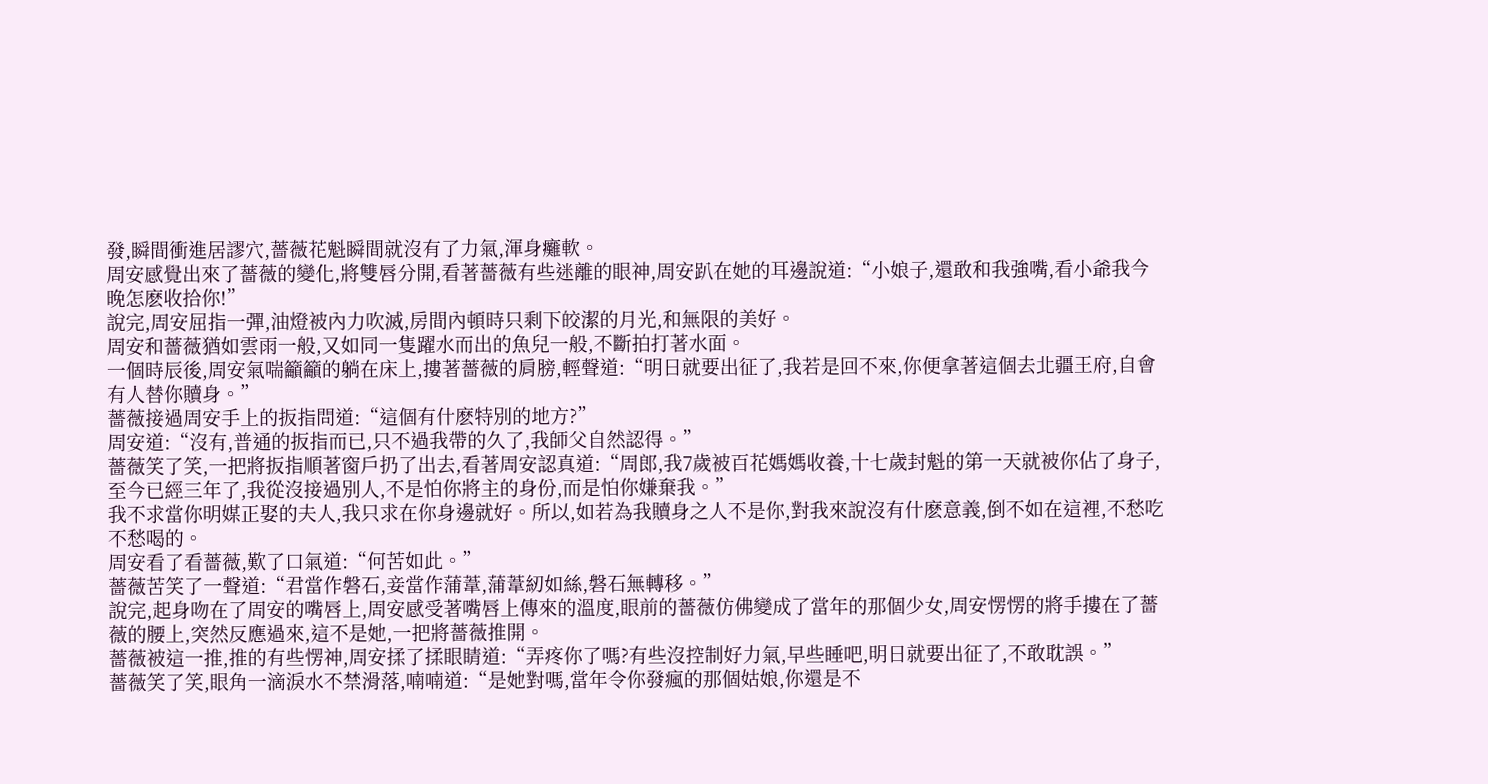發,瞬間衝進居謬穴,薔薇花魁瞬間就沒有了力氣,渾身癱軟。
周安感覺出來了薔薇的變化,將雙唇分開,看著薔薇有些迷離的眼神,周安趴在她的耳邊說道:“小娘子,還敢和我強嘴,看小爺我今晚怎麽收拾你!”
說完,周安屈指一彈,油燈被內力吹滅,房間內頓時只剩下皎潔的月光,和無限的美好。
周安和薔薇猶如雲雨一般,又如同一隻躍水而出的魚兒一般,不斷拍打著水面。
一個時辰後,周安氣喘籲籲的躺在床上,摟著薔薇的肩膀,輕聲道:“明日就要出征了,我若是回不來,你便拿著這個去北疆王府,自會有人替你贖身。”
薔薇接過周安手上的扳指問道:“這個有什麽特別的地方?”
周安道:“沒有,普通的扳指而已,只不過我帶的久了,我師父自然認得。”
薔薇笑了笑,一把將扳指順著窗戶扔了出去,看著周安認真道:“周郎,我7歲被百花媽媽收養,十七歲封魁的第一天就被你佔了身子,至今已經三年了,我從沒接過別人,不是怕你將主的身份,而是怕你嫌棄我。”
我不求當你明媒正娶的夫人,我只求在你身邊就好。所以,如若為我贖身之人不是你,對我來說沒有什麽意義,倒不如在這裡,不愁吃不愁喝的。
周安看了看薔薇,歎了口氣道:“何苦如此。”
薔薇苦笑了一聲道:“君當作磐石,妾當作蒲葦,蒲葦紉如絲,磐石無轉移。”
說完,起身吻在了周安的嘴唇上,周安感受著嘴唇上傳來的溫度,眼前的薔薇仿佛變成了當年的那個少女,周安愣愣的將手摟在了薔薇的腰上,突然反應過來,這不是她,一把將薔薇推開。
薔薇被這一推,推的有些愣神,周安揉了揉眼睛道:“弄疼你了嗎?有些沒控制好力氣,早些睡吧,明日就要出征了,不敢耽誤。”
薔薇笑了笑,眼角一滴淚水不禁滑落,喃喃道:“是她對嗎,當年令你發瘋的那個姑娘,你還是不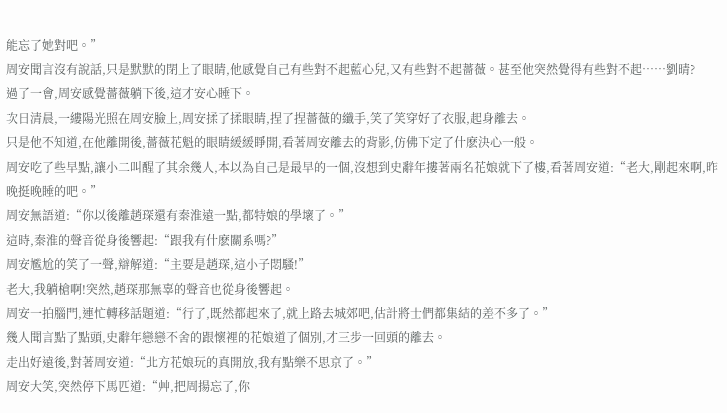能忘了她對吧。”
周安聞言沒有說話,只是默默的閉上了眼睛,他感覺自己有些對不起藍心兒,又有些對不起薔薇。甚至他突然覺得有些對不起……劉晴?
過了一會,周安感覺薔薇躺下後,這才安心睡下。
次日清晨,一縷陽光照在周安臉上,周安揉了揉眼睛,捏了捏薔薇的纖手,笑了笑穿好了衣服,起身離去。
只是他不知道,在他離開後,薔薇花魁的眼睛緩緩睜開,看著周安離去的背影,仿佛下定了什麽決心一般。
周安吃了些早點,讓小二叫醒了其余幾人,本以為自己是最早的一個,沒想到史辭年摟著兩名花娘就下了樓,看著周安道:“老大,剛起來啊,昨晚挺晚睡的吧。”
周安無語道:“你以後離趙琛還有秦淮遠一點,都特娘的學壞了。”
這時,秦淮的聲音從身後響起:“跟我有什麽關系嗎?”
周安尷尬的笑了一聲,辯解道:“主要是趙琛,這小子悶騷!”
老大,我躺槍啊!突然,趙琛那無辜的聲音也從身後響起。
周安一拍腦門,連忙轉移話題道:“行了,既然都起來了,就上路去城郊吧,估計將士們都集結的差不多了。”
幾人聞言點了點頭,史辭年戀戀不舍的跟懷裡的花娘道了個別,才三步一回頭的離去。
走出好遠後,對著周安道:“北方花娘玩的真開放,我有點樂不思京了。”
周安大笑,突然停下馬匹道:“艸,把周揚忘了,你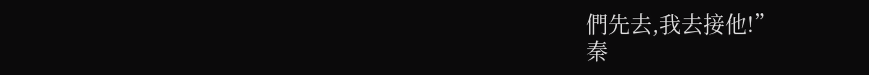們先去,我去接他!”
秦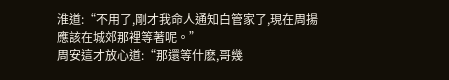淮道:“不用了,剛才我命人通知白管家了,現在周揚應該在城郊那裡等著呢。”
周安這才放心道:“那還等什麽,哥幾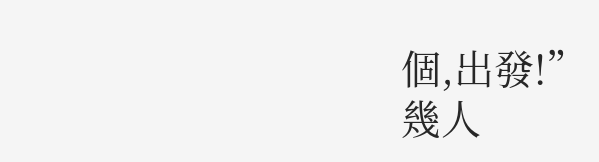個,出發!”
幾人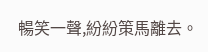暢笑一聲,紛紛策馬離去。